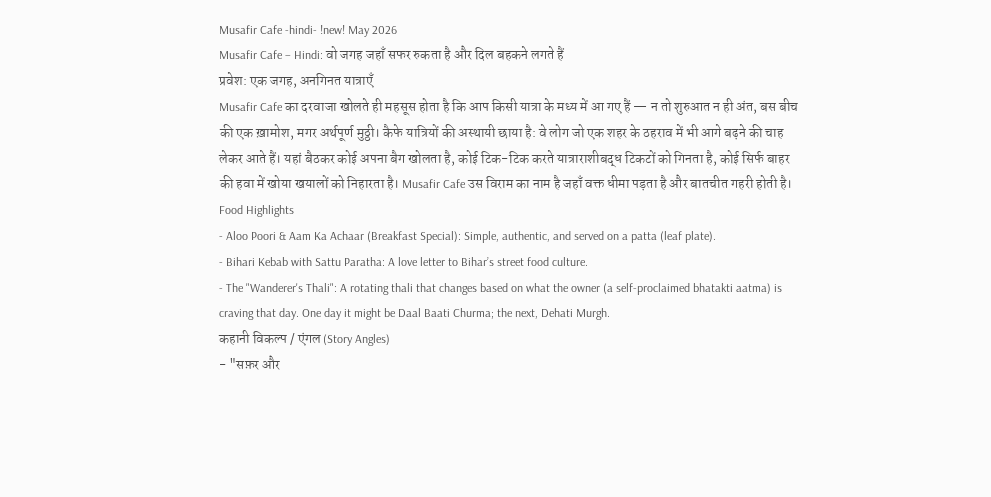Musafir Cafe -hindi- !new! May 2026
Musafir Cafe – Hindi: वो जगह जहाँ सफर रुकता है और दिल बहकने लगते हैं
प्रवेश: एक जगह, अनगिनत यात्राएँ
Musafir Cafe का दरवाजा खोलते ही महसूस होता है कि आप किसी यात्रा के मध्य में आ गए हैं — न तो शुरुआत न ही अंत, बस बीच की एक ख़ामोश, मगर अर्थपूर्ण मुठ्ठी। कैफे यात्रियों की अस्थायी छाया है: वे लोग जो एक शहर के ठहराव में भी आगे बढ़ने की चाह लेकर आते हैं। यहां बैठकर कोई अपना बैग खोलता है, कोई टिक-टिक करते यात्राराशीबद्ध टिकटों को गिनता है, कोई सिर्फ बाहर की हवा में खोया खयालों को निहारता है। Musafir Cafe उस विराम का नाम है जहाँ वक्त धीमा पड़ता है और बातचीत गहरी होती है।
Food Highlights
- Aloo Poori & Aam Ka Achaar (Breakfast Special): Simple, authentic, and served on a patta (leaf plate).
- Bihari Kebab with Sattu Paratha: A love letter to Bihar’s street food culture.
- The "Wanderer's Thali": A rotating thali that changes based on what the owner (a self-proclaimed bhatakti aatma) is craving that day. One day it might be Daal Baati Churma; the next, Dehati Murgh.
कहानी विकल्प / एंगल (Story Angles)
- "सफ़र और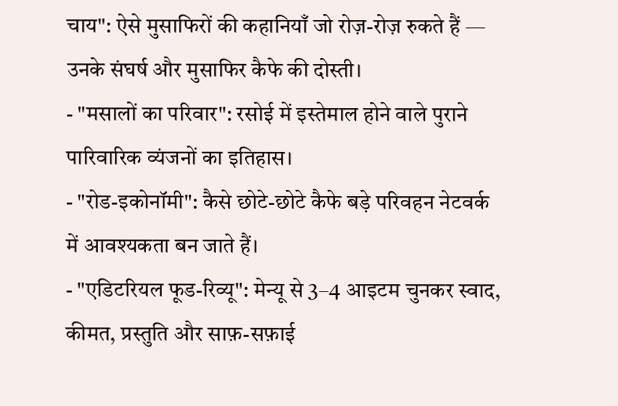चाय": ऐसे मुसाफिरों की कहानियाँ जो रोज़-रोज़ रुकते हैं — उनके संघर्ष और मुसाफिर कैफे की दोस्ती।
- "मसालों का परिवार": रसोई में इस्तेमाल होने वाले पुराने पारिवारिक व्यंजनों का इतिहास।
- "रोड-इकोनॉमी": कैसे छोटे-छोटे कैफे बड़े परिवहन नेटवर्क में आवश्यकता बन जाते हैं।
- "एडिटरियल फूड-रिव्यू": मेन्यू से 3–4 आइटम चुनकर स्वाद, कीमत, प्रस्तुति और साफ़-सफ़ाई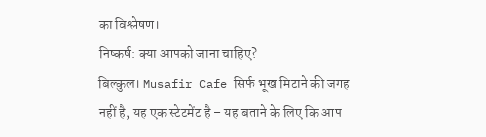का विश्लेषण।
निष्कर्ष: क्या आपको जाना चाहिए?
बिल्कुल। Musafir Cafe सिर्फ भूख मिटाने की जगह नहीं है, यह एक स्टेटमेंट है – यह बताने के लिए कि आप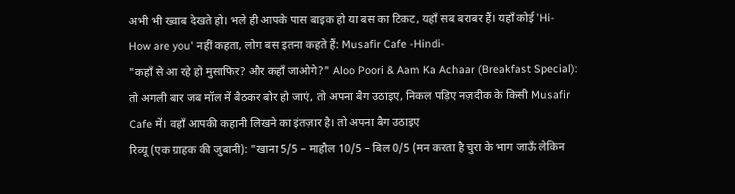अभी भी ख्वाब देखते हो। भले ही आपके पास बाइक हो या बस का टिकट, यहाँ सब बराबर हैं। यहाँ कोई 'Hi-How are you' नहीं कहता, लोग बस इतना कहते हैं: Musafir Cafe -Hindi-
"कहाँ से आ रहे हो मुसाफिर? और कहाँ जाओगे?" Aloo Poori & Aam Ka Achaar (Breakfast Special):
तो अगली बार जब मॉल में बैठकर बोर हो जाएं, तो अपना बैग उठाइए, निकल पड़िए नज़दीक के किसी Musafir Cafe में। वहाँ आपकी कहानी लिखने का इंतज़ार है। तो अपना बैग उठाइए
रिव्यू (एक ग्राहक की जुबानी): "खाना 5/5 – माहौल 10/5 – बिल 0/5 (मन करता है चुरा के भाग जाऊँ लेकिन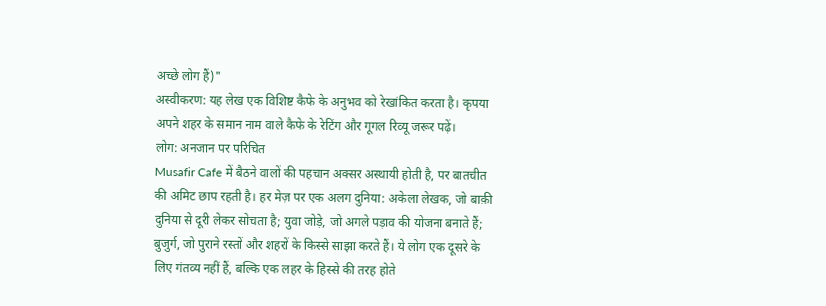अच्छे लोग हैं)"
अस्वीकरण: यह लेख एक विशिष्ट कैफे के अनुभव को रेखांकित करता है। कृपया अपने शहर के समान नाम वाले कैफे के रेटिंग और गूगल रिव्यू जरूर पढ़ें।
लोग: अनजान पर परिचित
Musafir Cafe में बैठने वालों की पहचान अक्सर अस्थायी होती है, पर बातचीत की अमिट छाप रहती है। हर मेज़ पर एक अलग दुनिया: अकेला लेखक, जो बाक़ी दुनिया से दूरी लेकर सोचता है; युवा जोड़े, जो अगले पड़ाव की योजना बनाते हैं; बुजुर्ग, जो पुराने रस्तों और शहरों के किस्से साझा करते हैं। ये लोग एक दूसरे के लिए गंतव्य नहीं हैं, बल्कि एक लहर के हिस्से की तरह होते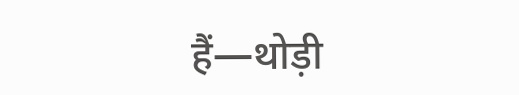हैं—थोड़ी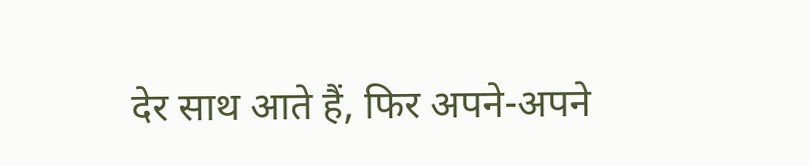देर साथ आते हैं, फिर अपने-अपने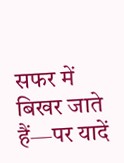सफर में बिखर जाते हैं—पर यादें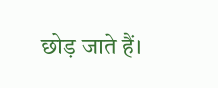छोड़ जाते हैं।